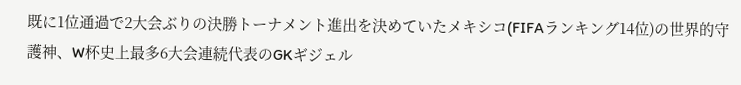既に1位通過で2大会ぶりの決勝トーナメント進出を決めていたメキシコ(FIFAランキング14位)の世界的守護神、W杯史上最多6大会連続代表のGKギジェル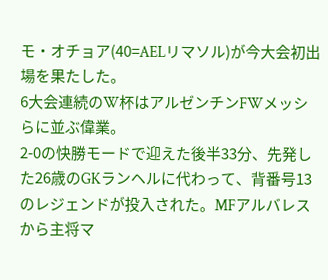モ・オチョア(40=AELリマソル)が今大会初出場を果たした。
6大会連続のW杯はアルゼンチンFWメッシらに並ぶ偉業。
2-0の快勝モードで迎えた後半33分、先発した26歳のGKランヘルに代わって、背番号13のレジェンドが投入された。MFアルバレスから主将マ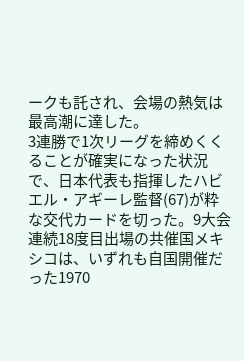ークも託され、会場の熱気は最高潮に達した。
3連勝で1次リーグを締めくくることが確実になった状況で、日本代表も指揮したハビエル・アギーレ監督(67)が粋な交代カードを切った。9大会連続18度目出場の共催国メキシコは、いずれも自国開催だった1970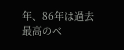年、86年は過去最高のベ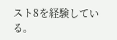スト8を経験している。